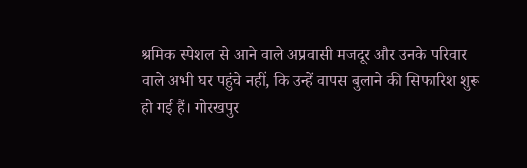श्रमिक स्पेशल से आने वाले अप्रवासी मजदूर और उनके परिवार वाले अभी घर पहुंचे नहीं, कि उन्हें वापस बुलाने की सिफारिश शुरू हो गई हैं। गोरखपुर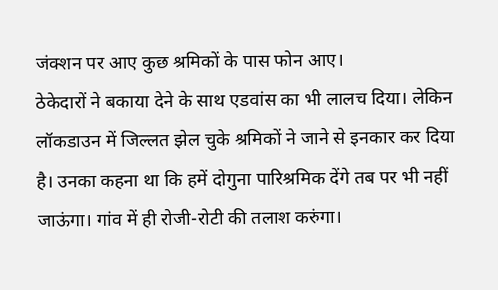जंक्शन पर आए कुछ श्रमिकों के पास फोन आए।
ठेकेदारों ने बकाया देने के साथ एडवांस का भी लालच दिया। लेकिन लॉकडाउन में जिल्लत झेल चुके श्रमिकों ने जाने से इनकार कर दिया है। उनका कहना था कि हमें दोगुना पारिश्रमिक देंगे तब पर भी नहीं जाऊंगा। गांव में ही रोजी-रोटी की तलाश करुंगा।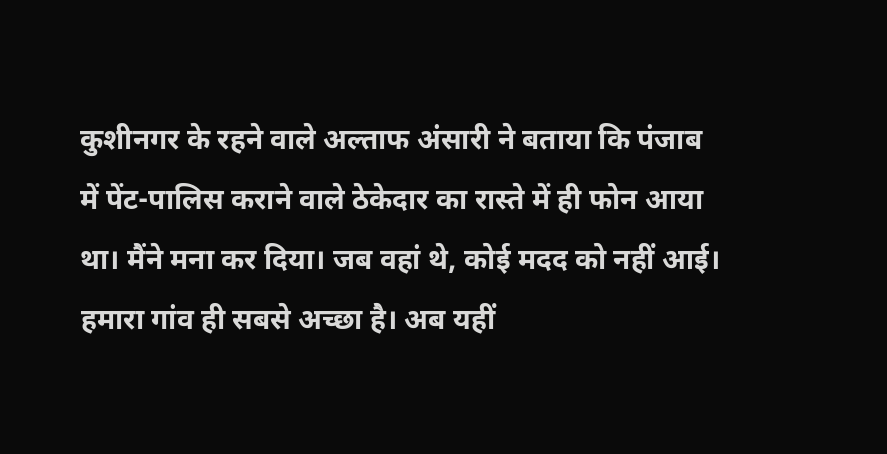कुशीनगर के रहने वाले अल्ताफ अंसारी ने बताया कि पंजाब में पेंट-पालिस कराने वाले ठेकेदार का रास्ते में ही फोन आया था। मैंने मना कर दिया। जब वहां थे, कोई मदद को नहीं आई। हमारा गांव ही सबसे अच्छा है। अब यहीं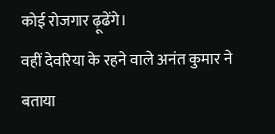कोई रोजगार ढ़ूढेंगे।
वहीं देवरिया के रहने वाले अनंत कुमार ने बताया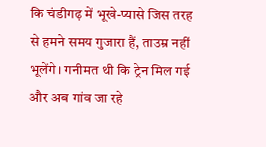कि चंडीगढ़ में भूखे-प्यासे जिस तरह से हमने समय गुजारा हैं, ताउम्र नहीं भूलेंगे। गनीमत थी कि ट्रेन मिल गई और अब गांव जा रहे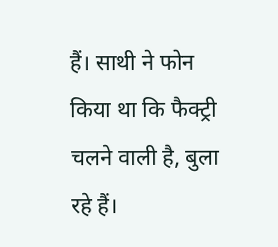हैं। साथी ने फोन किया था कि फैक्ट्री चलने वाली है, बुला रहे हैं।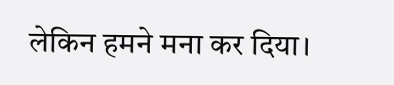लेकिन हमने मना कर दिया।